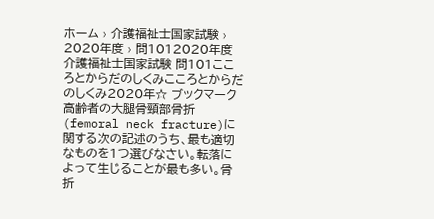ホーム › 介護福祉士国家試験 › 2020年度 › 問1012020年度 介護福祉士国家試験 問101こころとからだのしくみこころとからだのしくみ2020年☆ ブックマーク高齢者の大腿骨頸部骨折(femoral neck fracture)に関する次の記述のうち、最も適切なものを1つ選びなさい。転落によって生じることが最も多い。骨折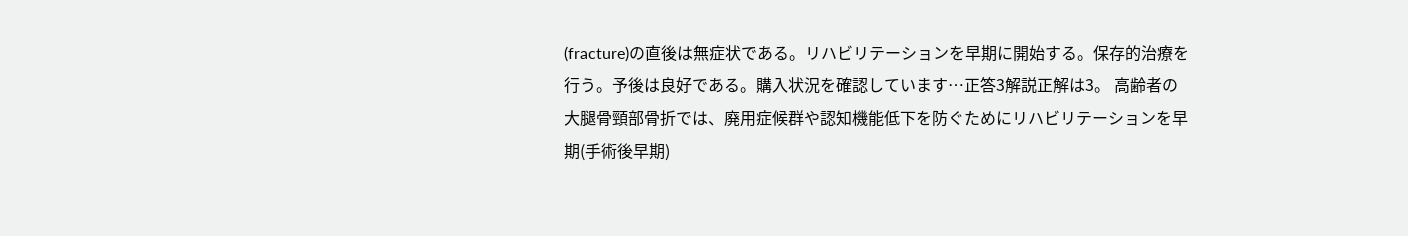(fracture)の直後は無症状である。リハビリテーションを早期に開始する。保存的治療を行う。予後は良好である。購入状況を確認しています…正答3解説正解は3。 高齢者の大腿骨頸部骨折では、廃用症候群や認知機能低下を防ぐためにリハビリテーションを早期(手術後早期)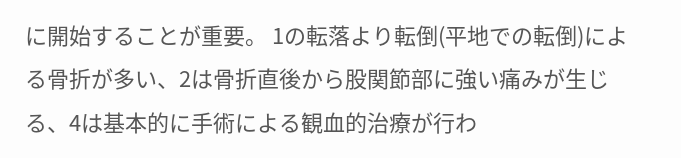に開始することが重要。 1の転落より転倒(平地での転倒)による骨折が多い、2は骨折直後から股関節部に強い痛みが生じる、4は基本的に手術による観血的治療が行わ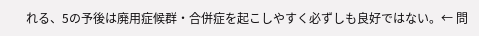れる、5の予後は廃用症候群・合併症を起こしやすく必ずしも良好ではない。← 問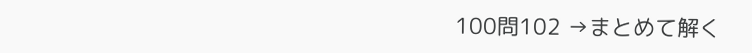100問102 →まとめて解く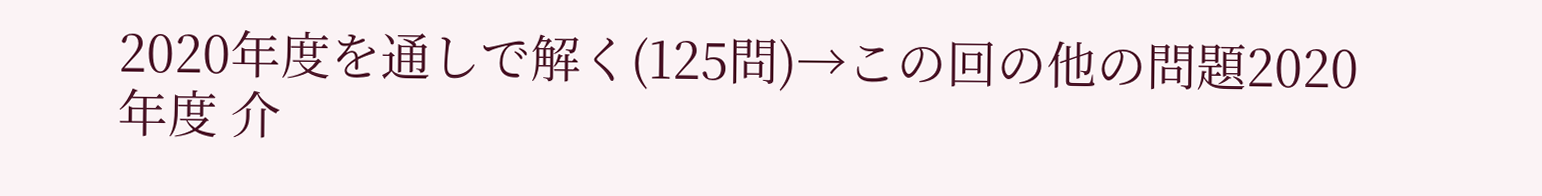2020年度を通しで解く(125問)→この回の他の問題2020年度 介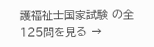護福祉士国家試験 の全125問を見る →